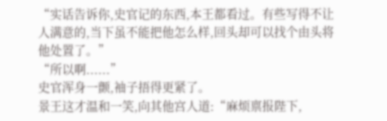“实话告诉你,史官记的东西,本王都看过。有些写得不让人满意的,当下虽不能把他怎么样,回头却可以找个由头将他处置了。”
“所以啊......”
史官浑身一颤,袖子捂得更紧了。
景王这才温和一笑,向其他宫人道:“麻烦禀报陛下,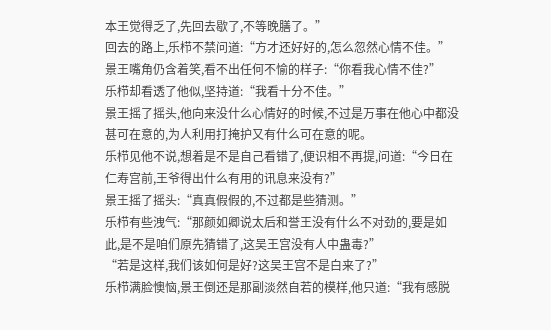本王觉得乏了,先回去歇了,不等晚膳了。”
回去的路上,乐栉不禁问道:“方才还好好的,怎么忽然心情不佳。”
景王嘴角仍含着笑,看不出任何不愉的样子:“你看我心情不佳?”
乐栉却看透了他似,坚持道:“我看十分不佳。”
景王摇了摇头,他向来没什么心情好的时候,不过是万事在他心中都没甚可在意的,为人利用打掩护又有什么可在意的呢。
乐栉见他不说,想着是不是自己看错了,便识相不再提,问道:“今日在仁寿宫前,王爷得出什么有用的讯息来没有?”
景王摇了摇头:“真真假假的,不过都是些猜测。”
乐栉有些洩气:“那颜如卿说太后和誉王没有什么不对劲的,要是如此,是不是咱们原先猜错了,这吴王宫没有人中蛊毒?”
“若是这样,我们该如何是好?这吴王宫不是白来了?”
乐栉满脸懊恼,景王倒还是那副淡然自若的模样,他只道:“我有感脱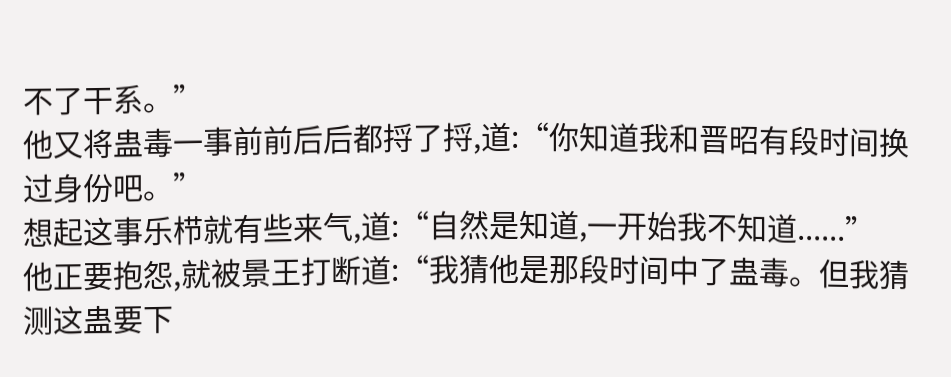不了干系。”
他又将蛊毒一事前前后后都捋了捋,道:“你知道我和晋昭有段时间换过身份吧。”
想起这事乐栉就有些来气,道:“自然是知道,一开始我不知道......”
他正要抱怨,就被景王打断道:“我猜他是那段时间中了蛊毒。但我猜测这蛊要下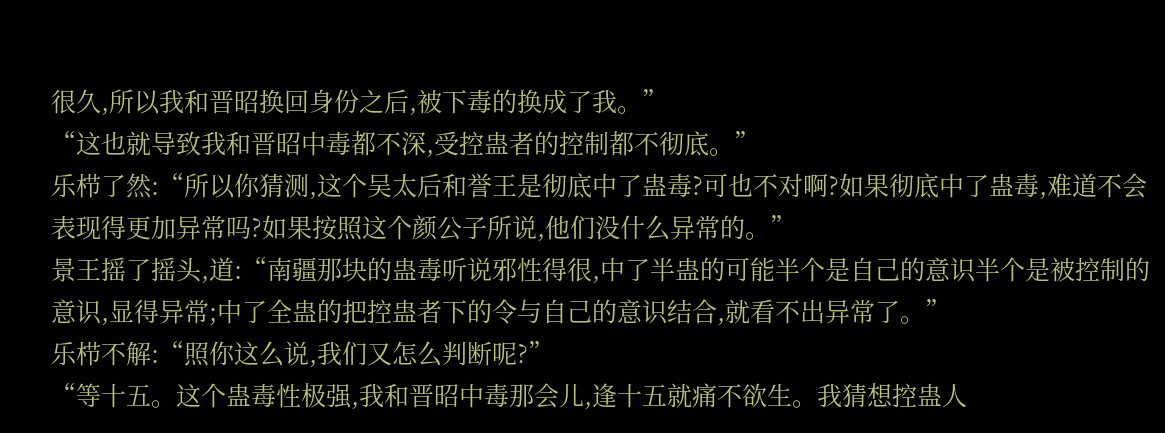很久,所以我和晋昭换回身份之后,被下毒的换成了我。”
“这也就导致我和晋昭中毒都不深,受控蛊者的控制都不彻底。”
乐栉了然:“所以你猜测,这个吴太后和誉王是彻底中了蛊毒?可也不对啊?如果彻底中了蛊毒,难道不会表现得更加异常吗?如果按照这个颜公子所说,他们没什么异常的。”
景王摇了摇头,道:“南疆那块的蛊毒听说邪性得很,中了半蛊的可能半个是自己的意识半个是被控制的意识,显得异常;中了全蛊的把控蛊者下的令与自己的意识结合,就看不出异常了。”
乐栉不解:“照你这么说,我们又怎么判断呢?”
“等十五。这个蛊毒性极强,我和晋昭中毒那会儿,逢十五就痛不欲生。我猜想控蛊人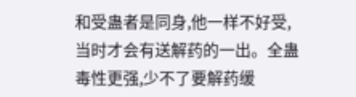和受蛊者是同身,他一样不好受,当时才会有送解药的一出。全蛊毒性更强,少不了要解药缓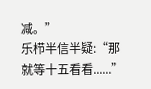减。”
乐栉半信半疑:“那就等十五看看......”